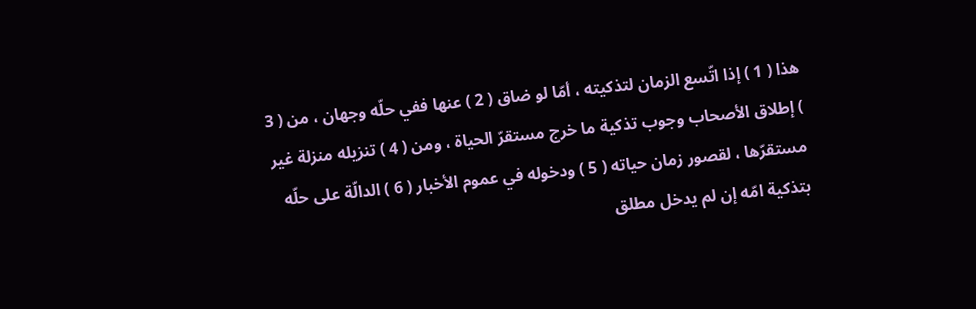هذا ( 1 ) إذا اتّسع الزمان لتذكيته ، أمّا لو ضاق ( 2 ) عنها ففي حلّه وجهان ، من ( 3 ) إطلاق الأصحاب وجوب تذكية ما خرج مستقرّ الحياة ، ومن ( 4 ) تنزيله منزلة غير مستقرّها ، لقصور زمان حياته ( 5 ) ودخوله في عموم الأخبار ( 6 ) الدالّة على حلّه بتذكية امّه إن لم يدخل مطلق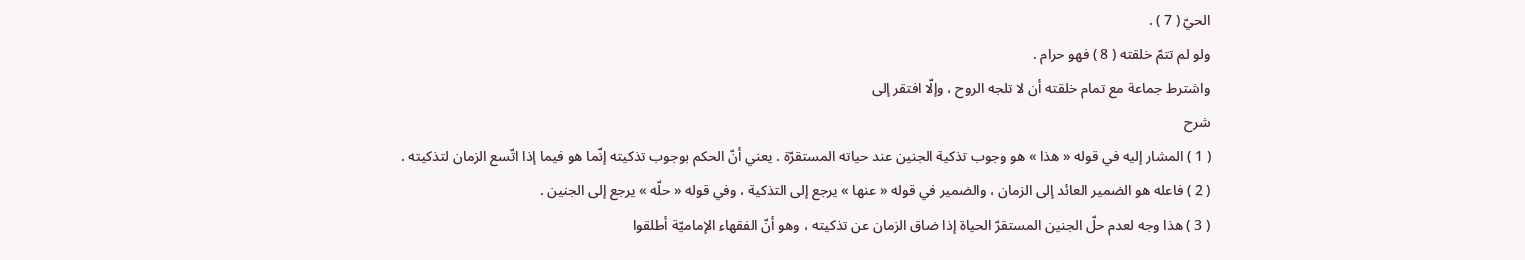الحيّ ( 7 ) .
ولو لم تتمّ خلقته ( 8 ) فهو حرام .
واشترط جماعة مع تمام خلقته أن لا تلجه الروح ، وإلّا افتقر إلى
شرح
( 1 ) المشار إليه في قوله « هذا » هو وجوب تذكية الجنين عند حياته المستقرّة . يعني أنّ الحكم بوجوب تذكيته إنّما هو فيما إذا اتّسع الزمان لتذكيته .
( 2 ) فاعله هو الضمير العائد إلى الزمان ، والضمير في قوله « عنها » يرجع إلى التذكية ، وفي قوله « حلّه » يرجع إلى الجنين .
( 3 ) هذا وجه لعدم حلّ الجنين المستقرّ الحياة إذا ضاق الزمان عن تذكيته ، وهو أنّ الفقهاء الإماميّة أطلقوا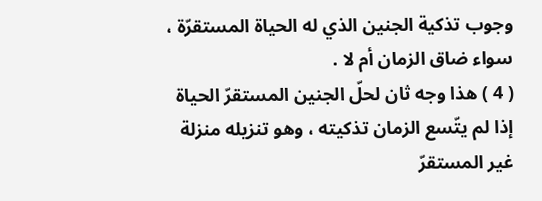وجوب تذكية الجنين الذي له الحياة المستقرّة ، سواء ضاق الزمان أم لا .
( 4 ) هذا وجه ثان لحلّ الجنين المستقرّ الحياة إذا لم يتّسع الزمان تذكيته ، وهو تنزيله منزلة غير المستقرّ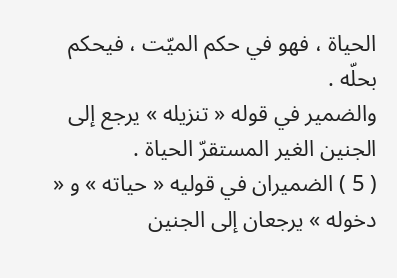الحياة ، فهو في حكم الميّت ، فيحكم بحلّه .
والضمير في قوله « تنزيله » يرجع إلى الجنين الغير المستقرّ الحياة .
( 5 ) الضميران في قوليه « حياته » و « دخوله » يرجعان إلى الجنين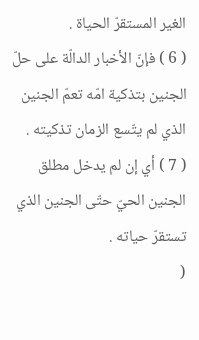الغير المستقرّ الحياة .
( 6 ) فإنّ الأخبار الدالّة على حلّ الجنين بتذكية امّه تعمّ الجنين الذي لم يتّسع الزمان تذكيته .
( 7 ) أي إن لم يدخل مطلق الجنين الحيّ حتّى الجنين الذي تستقرّ حياته .
(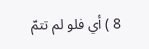8 ) أي فلو لم تتمّ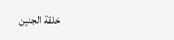خلقة الجنين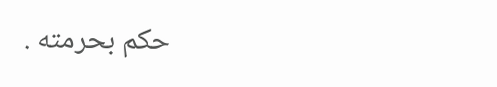حكم بحرمته .